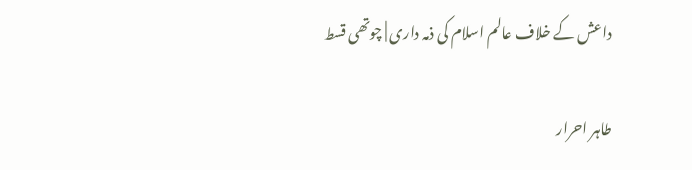داعش کے خلاف عالم اسلام کی ذمہ داری | چوتھی قسط

طاہر احرار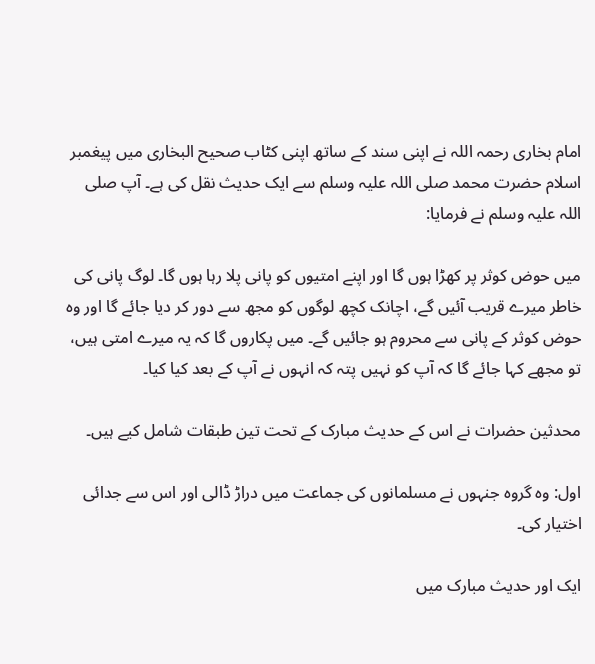امام بخاری رحمہ اللہ نے اپنی سند کے ساتھ اپنی کٹاب صحیح البخاری میں پیغمبر اسلام حضرت محمد صلی اللہ علیہ وسلم سے ایک حدیث نقل کی ہے۔ آپ صلی اللہ علیہ وسلم نے فرمایا:

میں حوض کوثر پر کھڑا ہوں گا اور اپنے امتیوں کو پانی پلا رہا ہوں گا۔ لوگ پانی کی خاطر میرے قریب آئیں گے، اچانک کچھ لوگوں کو مجھ سے دور کر دیا جائے گا اور وہ حوض کوثر کے پانی سے محروم ہو جائیں گے۔ میں پکاروں گا کہ یہ میرے امتی ہیں، تو مجھے کہا جائے گا کہ آپ کو نہیں پتہ کہ انہوں نے آپ کے بعد کیا کیا۔

محدثین حضرات نے اس کے حدیث مبارک کے تحت تین طبقات شامل کیے ہیں۔

اول: وہ گروہ جنہوں نے مسلمانوں کی جماعت میں دراڑ ڈالی اور اس سے جدائی اختیار کی۔

ایک اور حدیث مبارک میں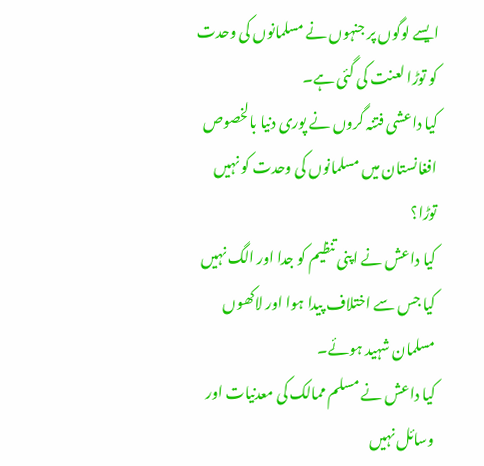ایسے لوگوں پر جنہوں نے مسلمانوں کی وحدت کو توڑا لعنت کی گئی ہے۔
کیا داعشی فتنہ گروں نے پوری دنیا بالخصوص افغانستان میں مسلمانوں کی وحدت کو نہیں توڑا؟
کیا داعش نے اپنی تنظیم کو جدا اور الگ نہیں کیا جس سے اختلاف پیدا ہوا اور لاکھوں مسلمان شہید ہوئے۔
کیا داعش نے مسلم ممالک کی معدنیات اور وسائل نہیں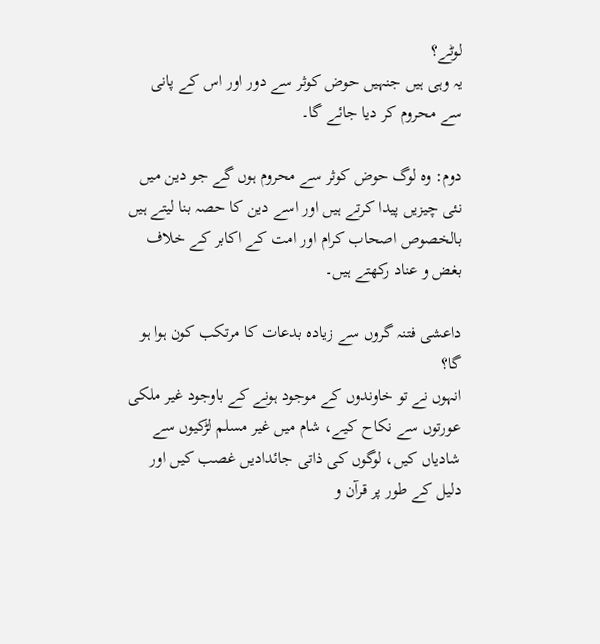لوٹے؟
یہ وہی ہیں جنہیں حوض کوثر سے دور اور اس کے پانی سے محروم کر دیا جائے گا۔

دوم: وہ لوگ حوض کوثر سے محروم ہوں گے جو دین میں نئی چیزیں پیدا کرتے ہیں اور اسے دین کا حصہ بنا لیتے ہیں بالخصوص اصحاب کرام اور امت کے اکابر کے خلاف بغض و عناد رکھتے ہیں۔

داعشی فتنہ گروں سے زیادہ بدعات کا مرتکب کون ہوا ہو گا؟
انہوں نے تو خاوندوں کے موجود ہونے کے باوجود غیر ملکی عورتوں سے نکاح کیے، شام میں غیر مسلم لڑکیوں سے شادیاں کیں، لوگوں کی ذاتی جائدادیں غصب کیں اور دلیل کے طور پر قرآن و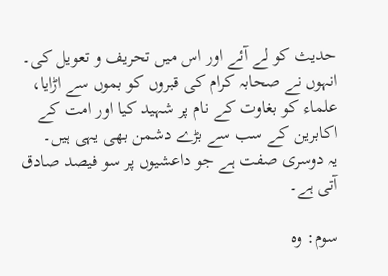حدیث کو لے آئے اور اس میں تحریف و تعویل کی۔
انہوں نے صحابہ کرام کی قبروں کو بموں سے اڑایا، علماء کو بغاوت کے نام پر شہید کیا اور امت کے اکابرین کے سب سے بڑے دشمن بھی یہی ہیں۔
یہ دوسری صفت ہے جو داعشیوں پر سو فیصد صادق آتی ہے۔

سوم: وہ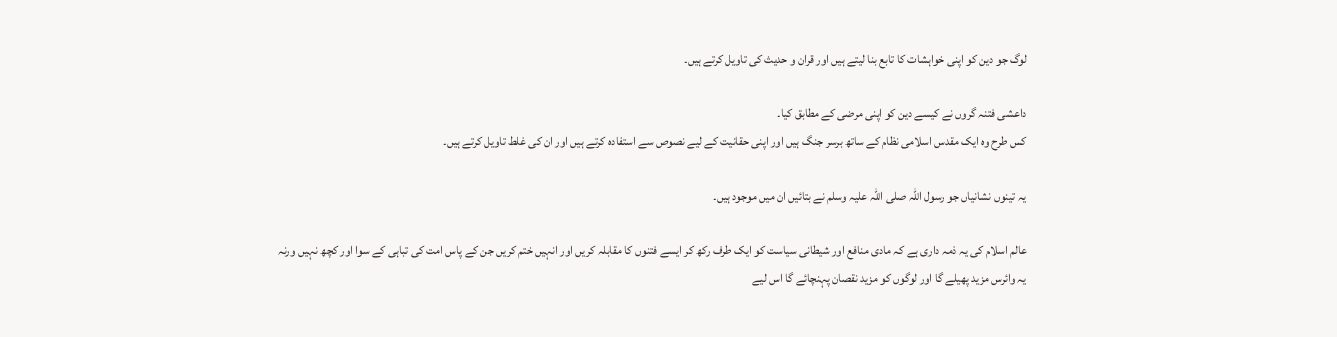لوگ جو دین کو اپنی خواہشات کا تابع بنا لیتے ہیں اور قران و حدیث کی تاویل کرتے ہیں۔

داعشی فتنہ گروں نے کیسے دین کو اپنی مرضی کے مطابق کیا۔
کس طرح وہ ایک مقدس اسلامی نظام کے ساتھ برسر جنگ ہیں اور اپنی حقانیت کے لیے نصوص سے استفادہ کرتے ہیں اور ان کی غلط تاویل کرتے ہیں۔

یہ تینوں نشانیاں جو رسول اللہ صلی اللہ علیہ وسلم نے بتائیں ان میں موجود ہیں۔

عالم اسلام کی یہ ذمہ داری ہے کہ مادی منافع اور شیطانی سیاست کو ایک طرف رکھ کر ایسے فتنوں کا مقابلہ کریں اور انہیں ختم کریں جن کے پاس امت کی تباہی کے سوا اور کچھ نہیں ورنہ یہ وائرس مزید پھیلے گا اور لوگوں کو مزید نقصان پہنچائے گا اس لیے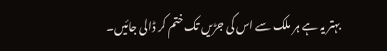بہتر یہ ہے ہر ملک سے اس کی جڑیں تک ختم کر ڈالی جائیں۔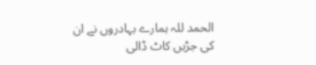الحمد للہ ہمارے بہادروں نے ان کی جڑیں کاٹ ڈالی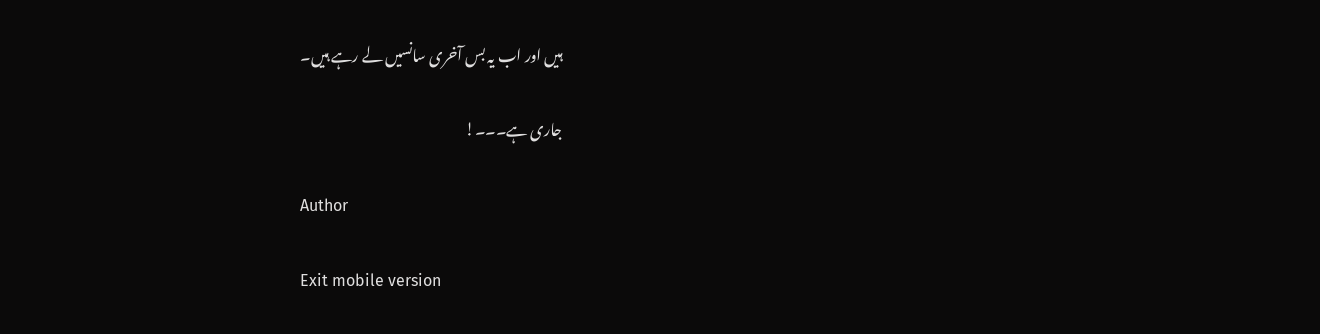ہیں اور اب یہ بس آخری سانسیں لے رہے ہیں۔

جاری ہے۔۔۔!

Author

Exit mobile version